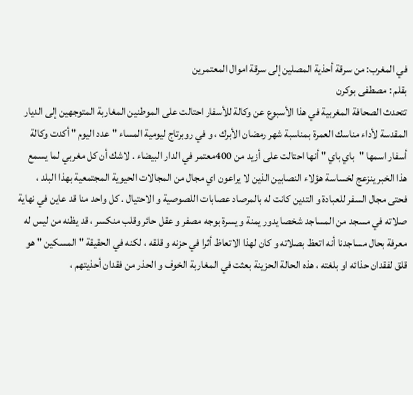في المغرب: من سرقة أحذية المصلين إلى سرقة اموال المعتمرين
بقلم : مصطفى بوكرن
تتحدث الصحافة المغربية في هذا الأسبوع عن وكالة للأسفار احتالت على الموطنين المغاربة المتوجهين إلى الديار المقدسة لأداء مناسك العمرة بمناسبة شهر رمضان الأبرك ، و في روبرتاج ليومية المساء " عدد اليوم " أكدت وكالة أسفار اسمها "باي باي " أنها احتالت على أزيد من 400معتمر في الدار البيضاء . لاشك أن كل مغربي لما يسمع هذا الخبر ينزعج لخساسة هؤلاء النصابين الذين لا يراعون اي مجال من المجالات الحيوية المجتمعية بهذا البلد ، فحتى مجال السفر للعبادة و التدين كانت له بالمرصاد عصابات اللصوصية و الاحتيال . كل واحد منا قد عاين في نهاية صلاته في مسجد من المساجد شخصا يدور يمنة و يسرة بوجه مصفر و عقل حائر وقلب منكسر ، قد يظنه من ليس له معرفة بحال مساجدنا أنه اتعظ بصلاته و كان لهذا الاتعاظ أثرا في حزنه و قلقه ، لكنه في الحقيقة " المسكين " هو قلق لفقدان حذائه او بلغته ، هذه الحالة الحزينة بعثت في المغاربة الخوف و الحذر من فقدان أحذيتهم ،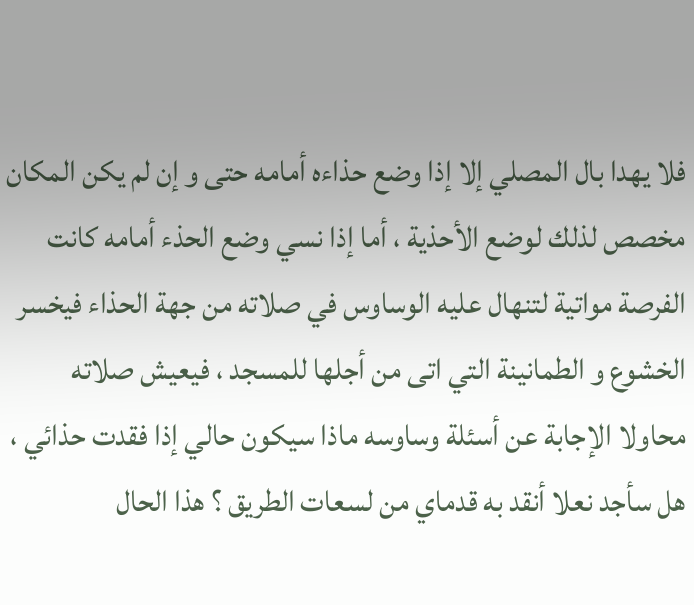فلا يهدا بال المصلي إلا إذا وضع حذاءه أمامه حتى و إن لم يكن المكان مخصص لذلك لوضع الأحذية ، أما إذا نسي وضع الحذء أمامه كانت الفرصة مواتية لتنهال عليه الوساوس في صلاته من جهة الحذاء فيخسر الخشوع و الطمانينة التي اتى من أجلها للمسجد ، فيعيش صلاته محاولا الإجابة عن أسئلة وساوسه ماذا سيكون حالي إذا فقدت حذائي ، هل سأجد نعلا أنقد به قدماي من لسعات الطريق ؟ هذا الحال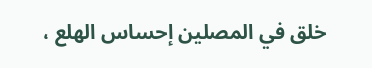خلق في المصلين إحساس الهلع ،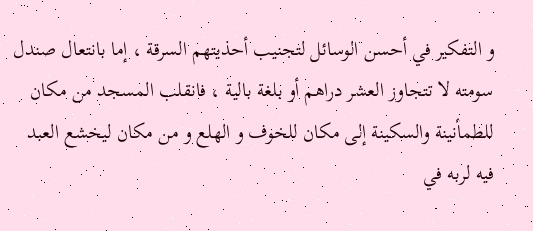و التفكير في أحسن الوسائل لتجنيب أحذيتهم السرقة ، إما بانتعال صندل سومته لا تتجاوز العشر دراهم أو بلغة بالية ، فانقلب المسجد من مكان للطمأنينة والسكينة إلى مكان للخوف و الهلع و من مكان ليخشع العبد فيه لربه في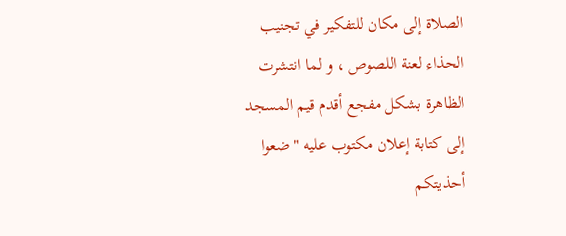الصلاة إلى مكان للتفكير في تجنيب الحذاء لعنة اللصوص ، و لما انتشرت الظاهرة بشكل مفجع أقدم قيم المسجد إلى كتابة إعلان مكتوب عليه "ضعوا أحذيتكم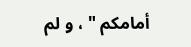أمامكم " ، و لم